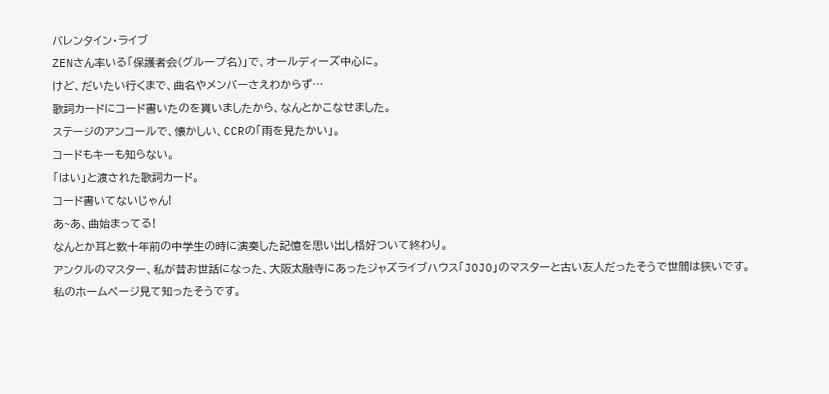バレンタイン・ライブ
ZENさん率いる「保護者会(グループ名)」で、オールディーズ中心に。
けど、だいたい行くまで、曲名やメンバーさえわからず…
歌詞カードにコード書いたのを貰いましたから、なんとかこなせました。
ステージのアンコールで、懐かしい、CCRの「雨を見たかい」。
コードもキーも知らない。
「はい」と渡された歌詞カード。
コード書いてないじゃん!
あ~あ、曲始まってる!
なんとか耳と数十年前の中学生の時に演奏した記憶を思い出し格好ついて終わり。
アンクルのマスター、私が昔お世話になった、大阪太融寺にあったジャズライブハウス「JOJO」のマスターと古い友人だったそうで世間は狭いです。
私のホームページ見て知ったそうです。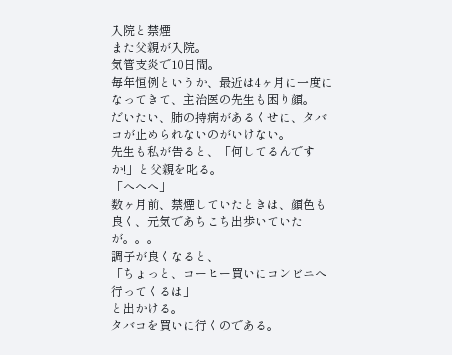入院と禁煙
また父親が入院。
気管支炎で10日間。
毎年恒例というか、最近は4ヶ月に一度になってきて、主治医の先生も困り顔。
だいたい、肺の持病があるくせに、タバコが止められないのがいけない。
先生も私が告ると、「何してるんですか!」と父親を叱る。
「へへへ」
数ヶ月前、禁煙していたときは、顔色も良く、元気であちこち出歩いていたが。。。
調子が良くなると、
「ちょっと、コーヒー買いにコンビニへ行ってくるは」
と出かける。
タバコを買いに行くのである。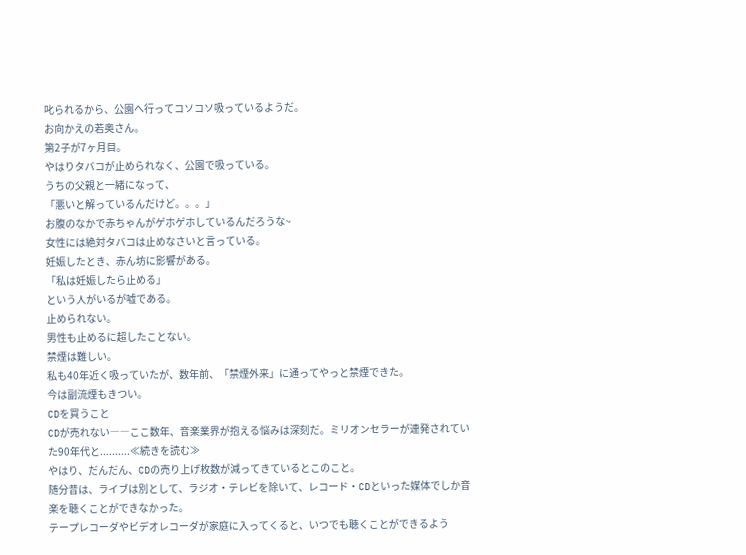叱られるから、公園へ行ってコソコソ吸っているようだ。
お向かえの若奥さん。
第2子が7ヶ月目。
やはりタバコが止められなく、公園で吸っている。
うちの父親と一緒になって、
「悪いと解っているんだけど。。。」
お腹のなかで赤ちゃんがゲホゲホしているんだろうな~
女性には絶対タバコは止めなさいと言っている。
妊娠したとき、赤ん坊に影響がある。
「私は妊娠したら止める」
という人がいるが嘘である。
止められない。
男性も止めるに超したことない。
禁煙は難しい。
私も40年近く吸っていたが、数年前、「禁煙外来」に通ってやっと禁煙できた。
今は副流煙もきつい。
CDを買うこと
CDが売れない――ここ数年、音楽業界が抱える悩みは深刻だ。ミリオンセラーが連発されていた90年代と..........≪続きを読む≫
やはり、だんだん、CDの売り上げ枚数が減ってきているとこのこと。
随分昔は、ライブは別として、ラジオ・テレビを除いて、レコード・CDといった媒体でしか音楽を聴くことができなかった。
テープレコーダやビデオレコーダが家庭に入ってくると、いつでも聴くことができるよう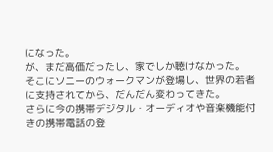になった。
が、まだ高価だったし、家でしか聴けなかった。
そこにソニーのウォークマンが登場し、世界の若者に支持されてから、だんだん変わってきた。
さらに今の携帯デジタル・オーディオや音楽機能付きの携帯電話の登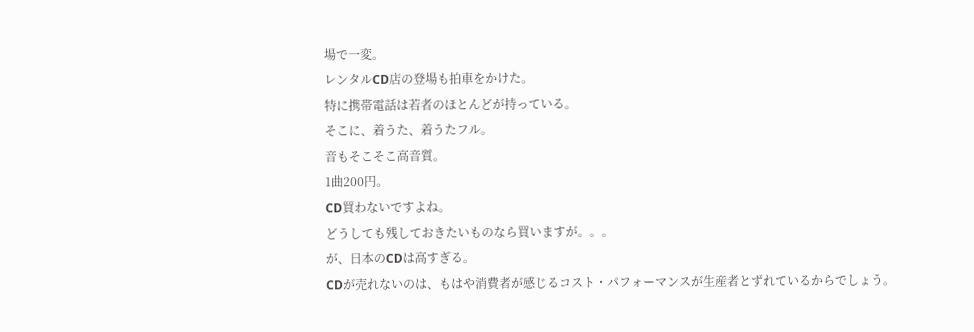場で一変。
レンタルCD店の登場も拍車をかけた。
特に携帯電話は若者のほとんどが持っている。
そこに、着うた、着うたフル。
音もそこそこ高音質。
1曲200円。
CD買わないですよね。
どうしても残しておきたいものなら買いますが。。。
が、日本のCDは高すぎる。
CDが売れないのは、もはや消費者が感じるコスト・パフォーマンスが生産者とずれているからでしょう。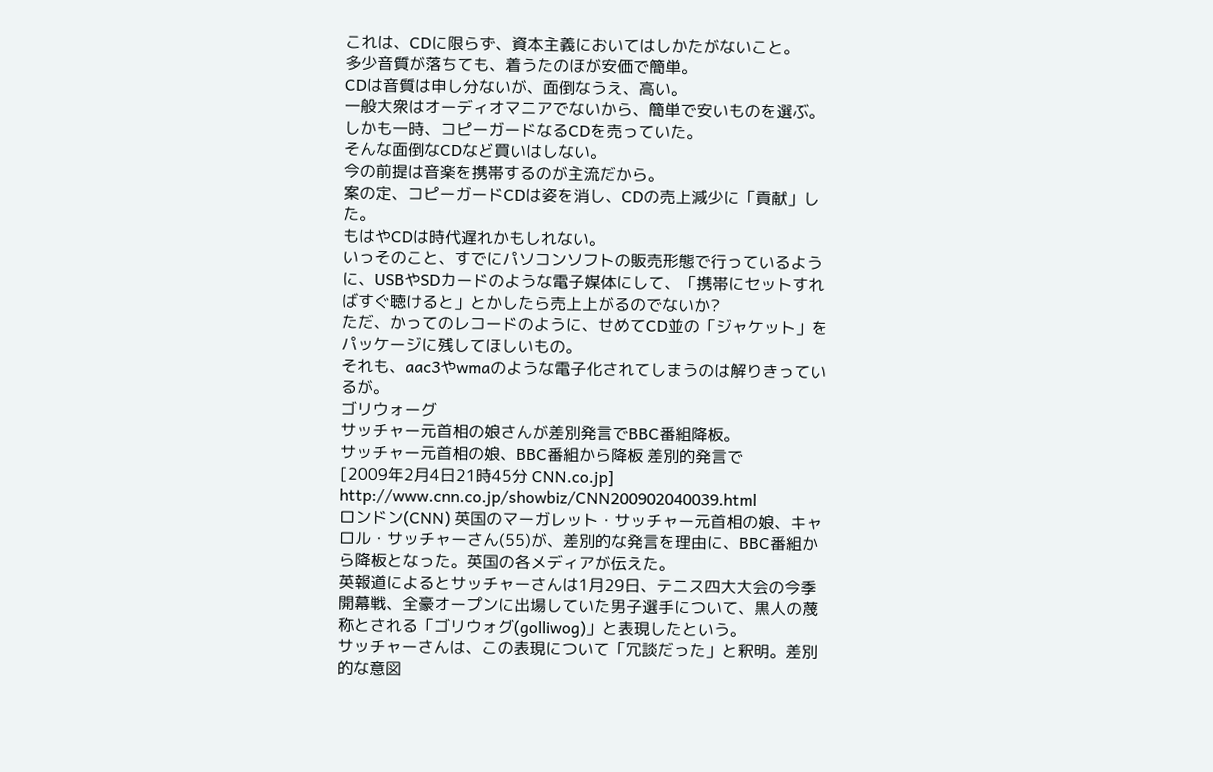これは、CDに限らず、資本主義においてはしかたがないこと。
多少音質が落ちても、着うたのほが安価で簡単。
CDは音質は申し分ないが、面倒なうえ、高い。
一般大衆はオーディオマニアでないから、簡単で安いものを選ぶ。
しかも一時、コピーガードなるCDを売っていた。
そんな面倒なCDなど買いはしない。
今の前提は音楽を携帯するのが主流だから。
案の定、コピーガードCDは姿を消し、CDの売上減少に「貢献」した。
もはやCDは時代遅れかもしれない。
いっそのこと、すでにパソコンソフトの販売形態で行っているように、USBやSDカードのような電子媒体にして、「携帯にセットすればすぐ聴けると」とかしたら売上上がるのでないか?
ただ、かってのレコードのように、せめてCD並の「ジャケット」をパッケージに残してほしいもの。
それも、aac3やwmaのような電子化されてしまうのは解りきっているが。
ゴリウォーグ
サッチャー元首相の娘さんが差別発言でBBC番組降板。
サッチャー元首相の娘、BBC番組から降板 差別的発言で
[2009年2月4日21時45分 CNN.co.jp]
http://www.cnn.co.jp/showbiz/CNN200902040039.html
ロンドン(CNN) 英国のマーガレット・サッチャー元首相の娘、キャロル・サッチャーさん(55)が、差別的な発言を理由に、BBC番組から降板となった。英国の各メディアが伝えた。
英報道によるとサッチャーさんは1月29日、テニス四大大会の今季開幕戦、全豪オープンに出場していた男子選手について、黒人の蔑称とされる「ゴリウォグ(golliwog)」と表現したという。
サッチャーさんは、この表現について「冗談だった」と釈明。差別的な意図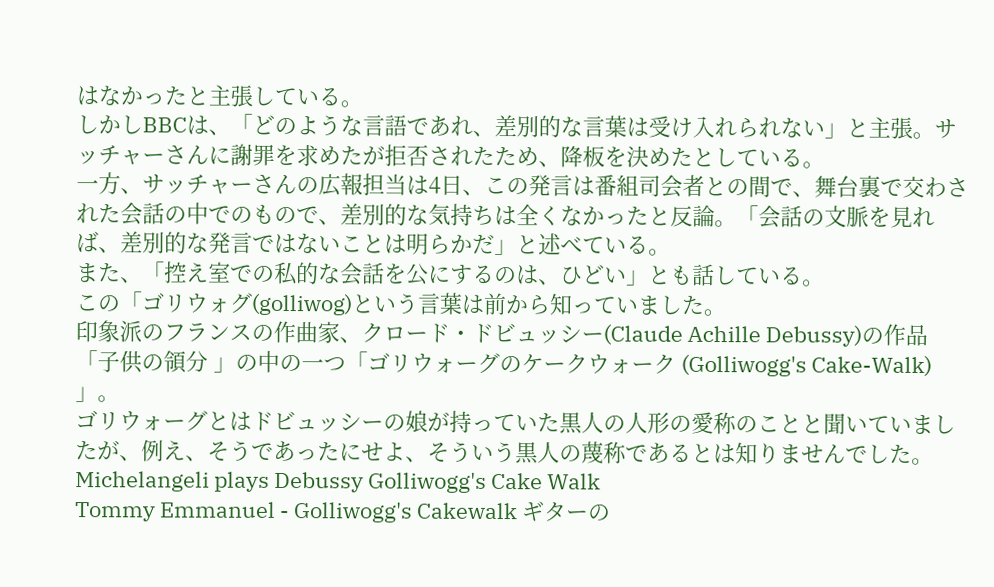はなかったと主張している。
しかしBBCは、「どのような言語であれ、差別的な言葉は受け入れられない」と主張。サッチャーさんに謝罪を求めたが拒否されたため、降板を決めたとしている。
一方、サッチャーさんの広報担当は4日、この発言は番組司会者との間で、舞台裏で交わされた会話の中でのもので、差別的な気持ちは全くなかったと反論。「会話の文脈を見れば、差別的な発言ではないことは明らかだ」と述べている。
また、「控え室での私的な会話を公にするのは、ひどい」とも話している。
この「ゴリウォグ(golliwog)という言葉は前から知っていました。
印象派のフランスの作曲家、クロード・ドビュッシー(Claude Achille Debussy)の作品「子供の領分 」の中の一つ「ゴリウォーグのケークウォーク (Golliwogg's Cake-Walk) 」。
ゴリウォーグとはドビュッシーの娘が持っていた黒人の人形の愛称のことと聞いていましたが、例え、そうであったにせよ、そういう黒人の蔑称であるとは知りませんでした。
Michelangeli plays Debussy Golliwogg's Cake Walk
Tommy Emmanuel - Golliwogg's Cakewalk ギターの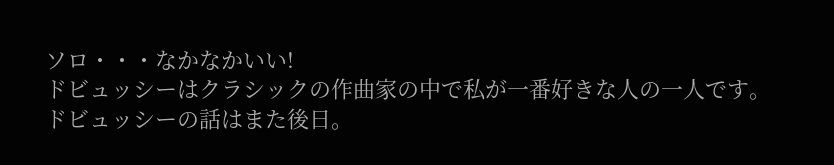ソロ・・・なかなかいい!
ドビュッシーはクラシックの作曲家の中で私が一番好きな人の一人です。
ドビュッシーの話はまた後日。